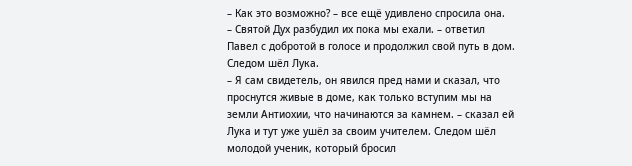– Как это возможно? – все ещё удивлено спросила она.
– Святой Дух разбудил их пока мы ехали. – ответил Павел с добротой в голосе и продолжил свой путь в дом. Следом шёл Лука.
– Я сам свидетель, он явился пред нами и сказал, что проснутся живые в доме, как только вступим мы на земли Антиохии, что начинаются за камнем. – сказал ей Лука и тут уже ушёл за своим учителем. Следом шёл молодой ученик, который бросил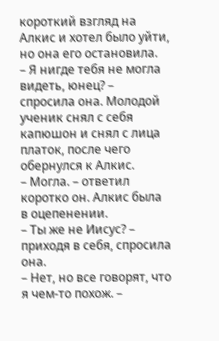короткий взгляд на Алкис и хотел было уйти, но она его остановила.
– Я нигде тебя не могла видеть, юнец? – спросила она. Молодой ученик снял с себя капюшон и снял с лица платок, после чего обернулся к Алкис.
– Могла. – ответил коротко он. Алкис была в оцепенении.
– Ты же не Иисус? – приходя в себя, спросила она.
– Нет, но все говорят, что я чем-то похож. –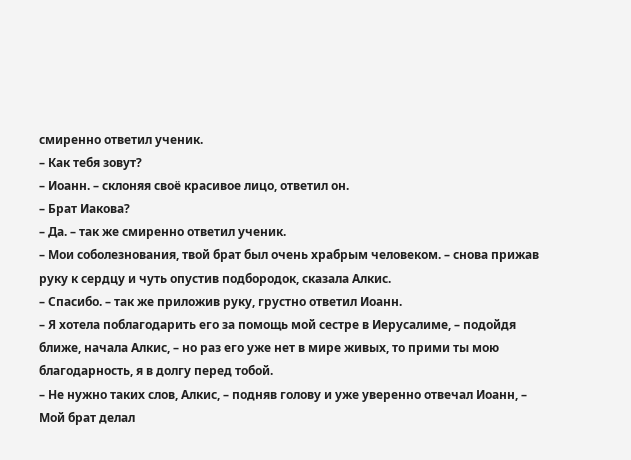смиренно ответил ученик.
– Как тебя зовут?
– Иоанн. – склоняя своё красивое лицо, ответил он.
– Брат Иакова?
– Да. – так же смиренно ответил ученик.
– Мои соболезнования, твой брат был очень храбрым человеком. – снова прижав руку к сердцу и чуть опустив подбородок, сказала Алкис.
– Спасибо. – так же приложив руку, грустно ответил Иоанн.
– Я хотела поблагодарить его за помощь мой сестре в Иерусалиме, – подойдя ближе, начала Алкис, – но раз его уже нет в мире живых, то прими ты мою благодарность, я в долгу перед тобой.
– Не нужно таких слов, Алкис, – подняв голову и уже уверенно отвечал Иоанн, – Мой брат делал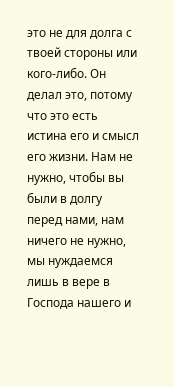это не для долга с твоей стороны или кого-либо. Он делал это, потому что это есть истина его и смысл его жизни. Нам не нужно, чтобы вы были в долгу перед нами, нам ничего не нужно, мы нуждаемся лишь в вере в Господа нашего и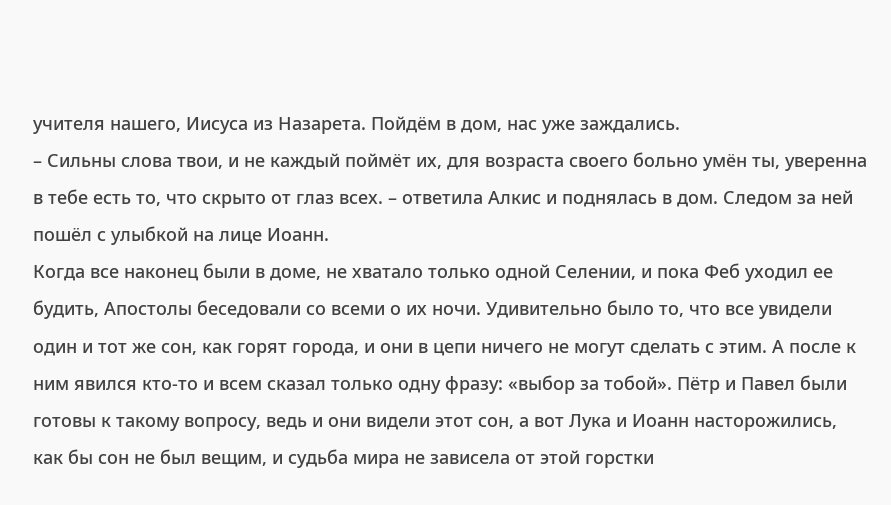учителя нашего, Иисуса из Назарета. Пойдём в дом, нас уже заждались.
– Сильны слова твои, и не каждый поймёт их, для возраста своего больно умён ты, уверенна в тебе есть то, что скрыто от глаз всех. – ответила Алкис и поднялась в дом. Следом за ней пошёл с улыбкой на лице Иоанн.
Когда все наконец были в доме, не хватало только одной Селении, и пока Феб уходил ее будить, Апостолы беседовали со всеми о их ночи. Удивительно было то, что все увидели один и тот же сон, как горят города, и они в цепи ничего не могут сделать с этим. А после к ним явился кто-то и всем сказал только одну фразу: «выбор за тобой». Пётр и Павел были готовы к такому вопросу, ведь и они видели этот сон, а вот Лука и Иоанн насторожились, как бы сон не был вещим, и судьба мира не зависела от этой горстки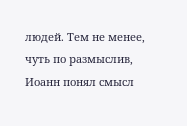людей. Тем не менее, чуть по размыслив, Иоанн понял смысл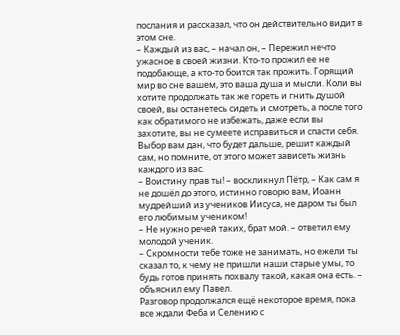послания и рассказал, что он действительно видит в этом сне.
– Каждый из вас, – начал он, – Пережил нечто ужасное в своей жизни. Кто-то прожил ее не подобающе, а кто-то боится так прожить. Горящий мир во сне вашем, это ваша душа и мысли. Коли вы хотите продолжать так же гореть и гнить душой своей, вы останетесь сидеть и смотреть, а после того как обратимого не избежать, даже если вы захотите, вы не сумеете исправиться и спасти себя. Выбор вам дан, что будет дальше, решит каждый сам, но помните, от этого может зависеть жизнь каждого из вас.
– Воистину прав ты! – воскликнул Пётр, – Как сам я не дошёл до этого, истинно говорю вам, Иоанн мудрейший из учеников Иисуса, не даром ты был его любимым учеником!
– Не нужно речей таких, брат мой. – ответил ему молодой ученик.
– Скромности тебе тоже не занимать, но ежели ты сказал то, к чему не пришли наши старые умы, то будь готов принять похвалу такой, какая она есть. – объяснил ему Павел.
Разговор продолжался ещё некоторое время, пока все ждали Феба и Селению с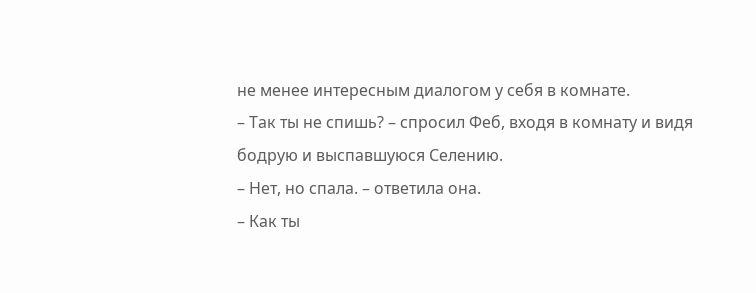не менее интересным диалогом у себя в комнате.
– Так ты не спишь? – спросил Феб, входя в комнату и видя бодрую и выспавшуюся Селению.
– Нет, но спала. – ответила она.
– Как ты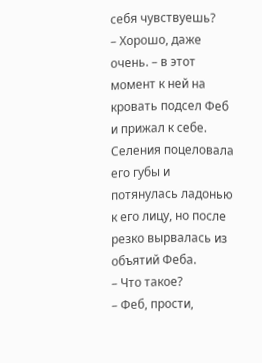себя чувствуешь?
– Хорошо, даже очень. – в этот момент к ней на кровать подсел Феб и прижал к себе. Селения поцеловала его губы и потянулась ладонью к его лицу, но после резко вырвалась из объятий Феба.
– Что такое?
– Феб, прости,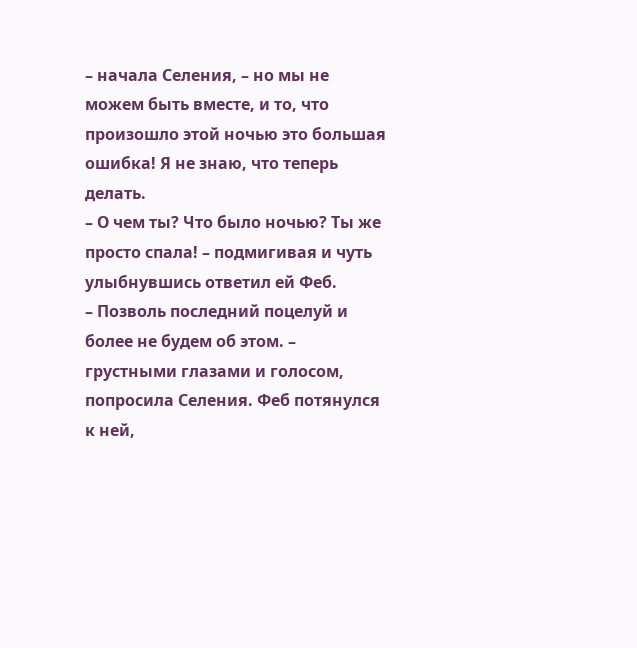– начала Селения, – но мы не можем быть вместе, и то, что произошло этой ночью это большая ошибка! Я не знаю, что теперь делать.
– О чем ты? Что было ночью? Ты же просто спала! – подмигивая и чуть улыбнувшись ответил ей Феб.
– Позволь последний поцелуй и более не будем об этом. – грустными глазами и голосом, попросила Селения. Феб потянулся к ней,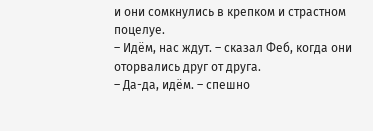и они сомкнулись в крепком и страстном поцелуе.
– Идём, нас ждут. – сказал Феб, когда они оторвались друг от друга.
– Да-да, идём. – спешно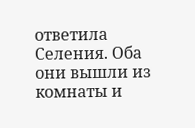ответила Селения. Оба они вышли из комнаты и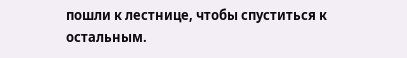пошли к лестнице, чтобы спуститься к остальным.